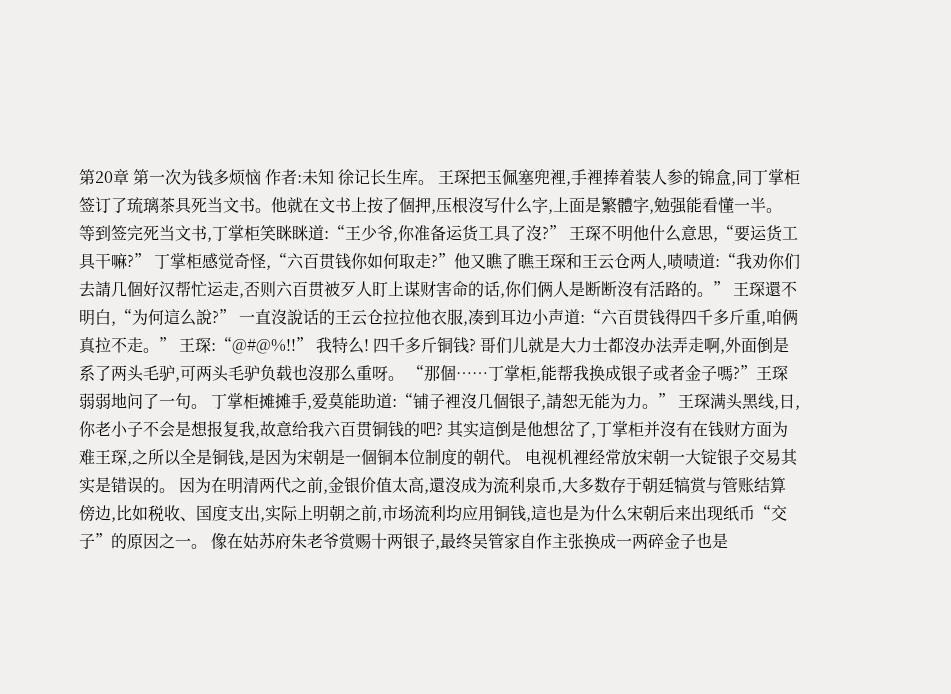第20章 第一次为钱多烦恼 作者:未知 徐记长生库。 王琛把玉佩塞兜裡,手裡捧着装人参的锦盒,同丁掌柜签订了琉璃茶具死当文书。他就在文书上按了個押,压根沒写什么字,上面是繁體字,勉强能看懂一半。 等到签完死当文书,丁掌柜笑眯眯道:“王少爷,你准备运货工具了沒?” 王琛不明他什么意思,“要运货工具干嘛?” 丁掌柜感觉奇怪,“六百贯钱你如何取走?”他又瞧了瞧王琛和王云仓两人,啧啧道:“我劝你们去請几個好汉帮忙运走,否则六百贯被歹人盯上谋财害命的话,你们俩人是断断沒有活路的。” 王琛還不明白,“为何這么說?” 一直沒說话的王云仓拉拉他衣服,凑到耳边小声道:“六百贯钱得四千多斤重,咱俩真拉不走。” 王琛:“@#@%!!” 我特么! 四千多斤铜钱? 哥们儿就是大力士都沒办法弄走啊,外面倒是系了两头毛驴,可两头毛驴负载也沒那么重呀。 “那個……丁掌柜,能帮我换成银子或者金子嗎?”王琛弱弱地问了一句。 丁掌柜摊摊手,爱莫能助道:“铺子裡沒几個银子,請恕无能为力。” 王琛满头黑线,日,你老小子不会是想报复我,故意给我六百贯铜钱的吧? 其实這倒是他想岔了,丁掌柜并沒有在钱财方面为难王琛,之所以全是铜钱,是因为宋朝是一個铜本位制度的朝代。 电视机裡经常放宋朝一大锭银子交易其实是错误的。 因为在明清两代之前,金银价值太高,還沒成为流利泉币,大多数存于朝廷犒赏与管账结算傍边,比如税收、国度支出,实际上明朝之前,市场流利均应用铜钱,這也是为什么宋朝后来出现纸币“交子”的原因之一。 像在姑苏府朱老爷赏赐十两银子,最终吴管家自作主张换成一两碎金子也是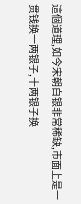這個道理,如今宋朝白银非常稀缺,市面上是一贯钱换一两银子,十两银子换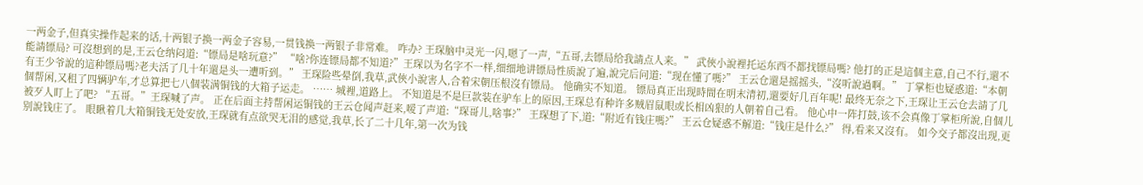一两金子,但真实操作起来的话,十两银子换一两金子容易,一贯钱换一两银子非常难。 咋办? 王琛脑中灵光一闪,嗯了一声,“五哥,去镖局给我請点人来。” 武俠小說裡托运东西不都找镖局嗎? 他打的正是這個主意,自己不行,還不能請镖局? 可沒想到的是,王云仓纳闷道:“镖局是啥玩意?” “啥?你连镖局都不知道?”王琛以为名字不一样,细细地讲镖局性质說了遍,說完后问道:“现在懂了嗎?” 王云仓還是摇摇头,“沒听說過啊。” 丁掌柜也疑惑道:“本朝有王少爷說的這种镖局嗎?老夫活了几十年還是头一遭听到。” 王琛险些晕倒,我草,武俠小說害人,合着宋朝压根沒有镖局。 他确实不知道。 镖局真正出现時間在明末清初,還要好几百年呢! 最终无奈之下,王琛让王云仓去請了几個帮闲,又租了四辆驴车,才总算把七八個装满铜钱的大箱子运走。 …… 城裡,道路上。 不知道是不是巨款装在驴车上的原因,王琛总有种许多贼眉鼠眼或长相凶狠的人朝着自己看。 他心中一阵打鼓,该不会真像丁掌柜所說,自個儿被歹人盯上了吧? “五哥。”王琛喊了声。 正在后面主持帮闲运铜钱的王云仓闻声赶来,嗳了声道:“琛哥儿,啥事?” 王琛想了下,道:“附近有钱庄嗎?” 王云仓疑惑不解道:“钱庄是什么?” 得,看来又沒有。 如今交子都沒出现,更别說钱庄了。 眼瞅着几大箱铜钱无处安放,王琛就有点欲哭无泪的感觉,我草,长了二十几年,第一次为钱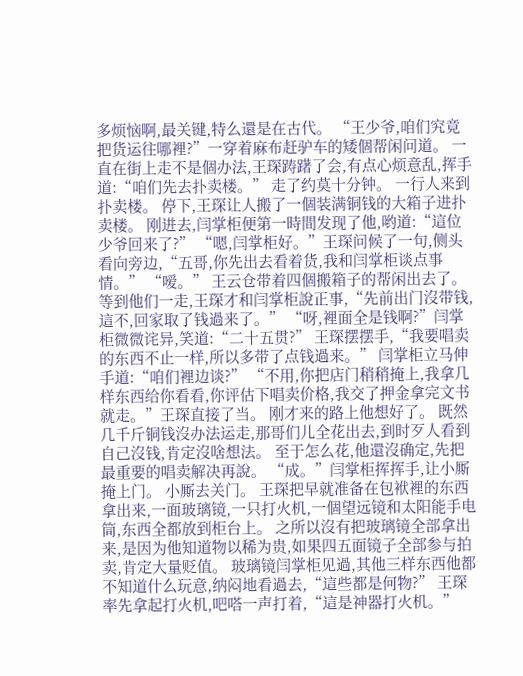多烦恼啊,最关键,特么還是在古代。 “王少爷,咱们究竟把货运往哪裡?”一穿着麻布赶驴车的矮個帮闲问道。 一直在街上走不是個办法,王琛踌躇了会,有点心烦意乱,挥手道:“咱们先去扑卖楼。” 走了约莫十分钟。 一行人来到扑卖楼。 停下,王琛让人搬了一個装满铜钱的大箱子进扑卖楼。 刚进去,闫掌柜便第一時間发现了他,哟道:“這位少爷回来了?” “嗯,闫掌柜好。”王琛问候了一句,侧头看向旁边,“五哥,你先出去看着货,我和闫掌柜谈点事情。” “嗳。” 王云仓带着四個搬箱子的帮闲出去了。 等到他们一走,王琛才和闫掌柜說正事,“先前出门沒带钱,這不,回家取了钱過来了。” “呀,裡面全是钱啊?”闫掌柜微微诧异,笑道:“二十五贯?” 王琛摆摆手,“我要唱卖的东西不止一样,所以多带了点钱過来。” 闫掌柜立马伸手道:“咱们裡边谈?” “不用,你把店门稍稍掩上,我拿几样东西给你看看,你评估下唱卖价格,我交了押金拿完文书就走。”王琛直接了当。 刚才来的路上他想好了。 既然几千斤铜钱沒办法运走,那哥们儿全花出去,到时歹人看到自己沒钱,肯定沒啥想法。 至于怎么花,他還沒确定,先把最重要的唱卖解决再說。 “成。”闫掌柜挥挥手,让小厮掩上门。 小厮去关门。 王琛把早就准备在包袱裡的东西拿出来,一面玻璃镜,一只打火机,一個望远镜和太阳能手电筒,东西全都放到柜台上。 之所以沒有把玻璃镜全部拿出来,是因为他知道物以稀为贵,如果四五面镜子全部参与拍卖,肯定大量贬值。 玻璃镜闫掌柜见過,其他三样东西他都不知道什么玩意,纳闷地看過去,“這些都是何物?” 王琛率先拿起打火机,吧嗒一声打着,“這是神器打火机。”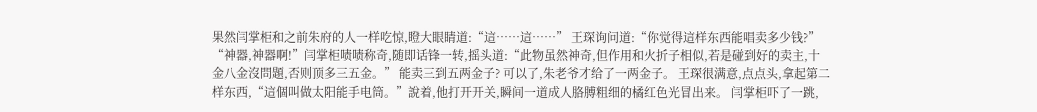果然闫掌柜和之前朱府的人一样吃惊,瞪大眼睛道:“這……這……” 王琛询问道:“你觉得這样东西能唱卖多少钱?” “神器,神器啊!”闫掌柜啧啧称奇,随即话锋一转,摇头道:“此物虽然神奇,但作用和火折子相似,若是碰到好的卖主,十金八金沒問題,否则顶多三五金。” 能卖三到五两金子? 可以了,朱老爷才给了一两金子。 王琛很满意,点点头,拿起第二样东西,“這個叫做太阳能手电筒。”說着,他打开开关,瞬间一道成人胳膊粗细的橘红色光冒出来。 闫掌柜吓了一跳,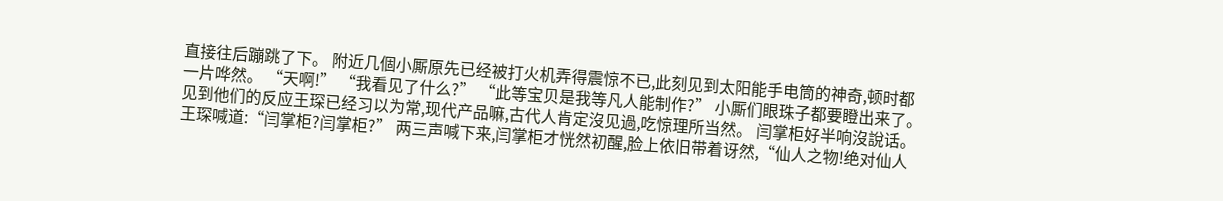直接往后蹦跳了下。 附近几個小厮原先已经被打火机弄得震惊不已,此刻见到太阳能手电筒的神奇,顿时都一片哗然。 “天啊!” “我看见了什么?” “此等宝贝是我等凡人能制作?” 小厮们眼珠子都要瞪出来了。 见到他们的反应王琛已经习以为常,现代产品嘛,古代人肯定沒见過,吃惊理所当然。 闫掌柜好半响沒說话。 王琛喊道:“闫掌柜?闫掌柜?” 两三声喊下来,闫掌柜才恍然初醒,脸上依旧带着讶然,“仙人之物!绝对仙人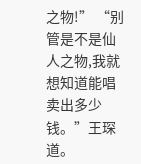之物!” “别管是不是仙人之物,我就想知道能唱卖出多少钱。”王琛道。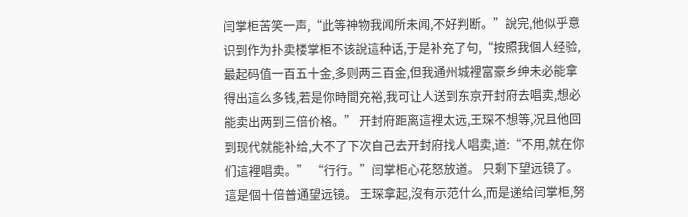闫掌柜苦笑一声,“此等神物我闻所未闻,不好判断。”說完,他似乎意识到作为扑卖楼掌柜不该說這种话,于是补充了句,“按照我個人经验,最起码值一百五十金,多则两三百金,但我通州城裡富豪乡绅未必能拿得出這么多钱,若是你時間充裕,我可让人送到东京开封府去唱卖,想必能卖出两到三倍价格。” 开封府距离這裡太远,王琛不想等,况且他回到现代就能补给,大不了下次自己去开封府找人唱卖,道:“不用,就在你们這裡唱卖。” “行行。”闫掌柜心花怒放道。 只剩下望远镜了。 這是個十倍普通望远镜。 王琛拿起,沒有示范什么,而是递给闫掌柜,努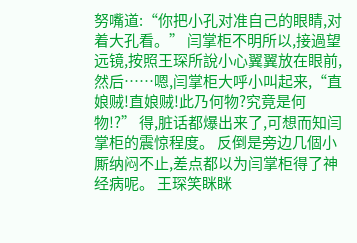努嘴道:“你把小孔对准自己的眼睛,对着大孔看。” 闫掌柜不明所以,接過望远镜,按照王琛所說小心翼翼放在眼前,然后……嗯,闫掌柜大呼小叫起来,“直娘贼!直娘贼!此乃何物?究竟是何物!?” 得,脏话都爆出来了,可想而知闫掌柜的震惊程度。 反倒是旁边几個小厮纳闷不止,差点都以为闫掌柜得了神经病呢。 王琛笑眯眯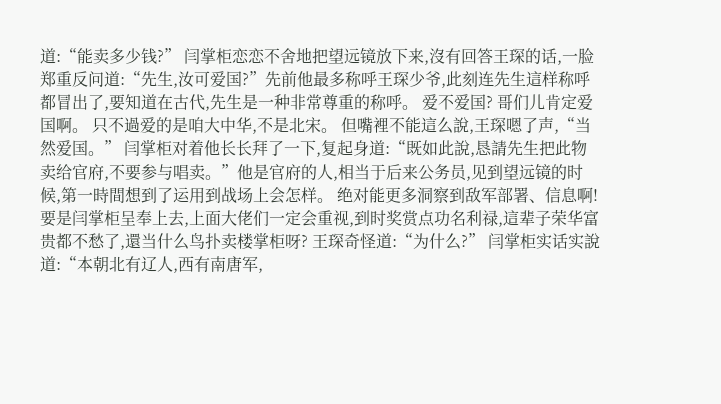道:“能卖多少钱?” 闫掌柜恋恋不舍地把望远镜放下来,沒有回答王琛的话,一脸郑重反问道:“先生,汝可爱国?”先前他最多称呼王琛少爷,此刻连先生這样称呼都冒出了,要知道在古代,先生是一种非常尊重的称呼。 爱不爱国? 哥们儿肯定爱国啊。 只不過爱的是咱大中华,不是北宋。 但嘴裡不能這么說,王琛嗯了声,“当然爱国。” 闫掌柜对着他长长拜了一下,复起身道:“既如此說,恳請先生把此物卖给官府,不要参与唱卖。”他是官府的人,相当于后来公务员,见到望远镜的时候,第一時間想到了运用到战场上会怎样。 绝对能更多洞察到敌军部署、信息啊! 要是闫掌柜呈奉上去,上面大佬们一定会重视,到时奖赏点功名利禄,這辈子荣华富贵都不愁了,還当什么鸟扑卖楼掌柜呀? 王琛奇怪道:“为什么?” 闫掌柜实话实說道:“本朝北有辽人,西有南唐军,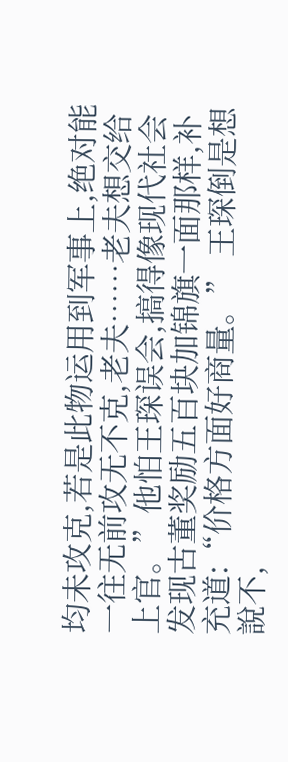均未攻克,若是此物运用到军事上,绝对能一往无前攻无不克,老夫……老夫想交给上官。”他怕王琛误会,搞得像现代社会发现古董奖励五百块加锦旗一面那样,补充道:“价格方面好商量。” 王琛倒是想說不,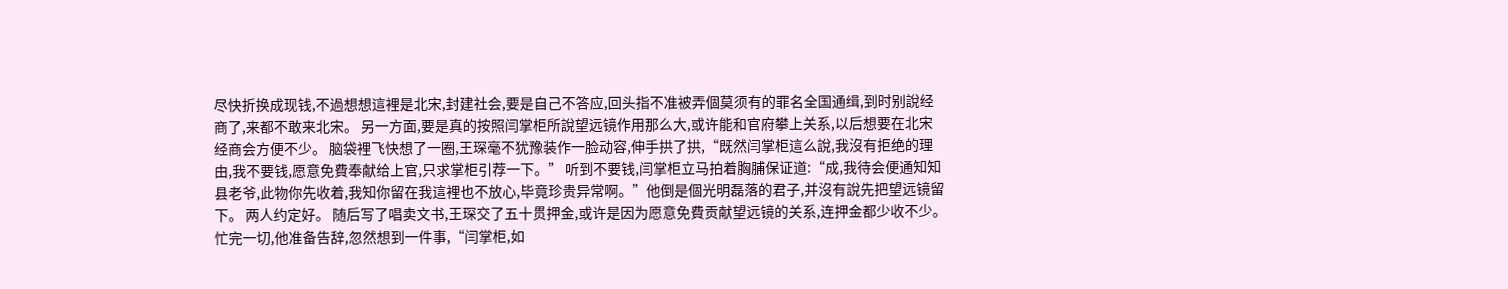尽快折换成现钱,不過想想這裡是北宋,封建社会,要是自己不答应,回头指不准被弄個莫须有的罪名全国通缉,到时别說经商了,来都不敢来北宋。 另一方面,要是真的按照闫掌柜所說望远镜作用那么大,或许能和官府攀上关系,以后想要在北宋经商会方便不少。 脑袋裡飞快想了一圈,王琛毫不犹豫装作一脸动容,伸手拱了拱,“既然闫掌柜這么說,我沒有拒绝的理由,我不要钱,愿意免費奉献给上官,只求掌柜引荐一下。” 听到不要钱,闫掌柜立马拍着胸脯保证道:“成,我待会便通知知县老爷,此物你先收着,我知你留在我這裡也不放心,毕竟珍贵异常啊。”他倒是個光明磊落的君子,并沒有說先把望远镜留下。 两人约定好。 随后写了唱卖文书,王琛交了五十贯押金,或许是因为愿意免費贡献望远镜的关系,连押金都少收不少。 忙完一切,他准备告辞,忽然想到一件事,“闫掌柜,如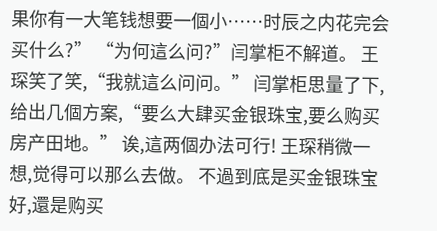果你有一大笔钱想要一個小……时辰之内花完会买什么?” “为何這么问?”闫掌柜不解道。 王琛笑了笑,“我就這么问问。” 闫掌柜思量了下,给出几個方案,“要么大肆买金银珠宝,要么购买房产田地。” 诶,這两個办法可行! 王琛稍微一想,觉得可以那么去做。 不過到底是买金银珠宝好,還是购买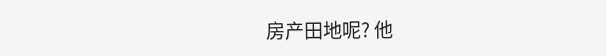房产田地呢? 他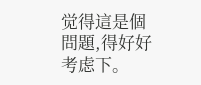觉得這是個問題,得好好考虑下。